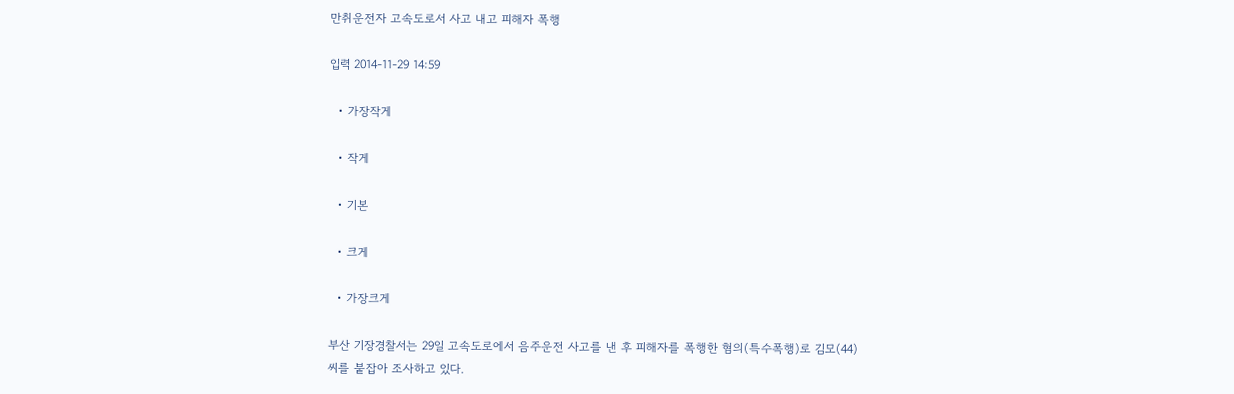만취운전자 고속도로서 사고 내고 피해자 폭행

입력 2014-11-29 14:59

  • 가장작게

  • 작게

  • 기본

  • 크게

  • 가장크게

부산 기장경찰서는 29일 고속도로에서 음주운전 사고를 낸 후 피해자를 폭행한 혐의(특수폭행)로 김모(44)씨를 붙잡아 조사하고 있다.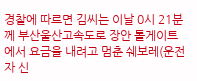경찰에 따르면 김씨는 이날 0시 21분께 부산울산고속도로 장안 톨게이트에서 요금을 내려고 멈춘 쉐보레(운전자 신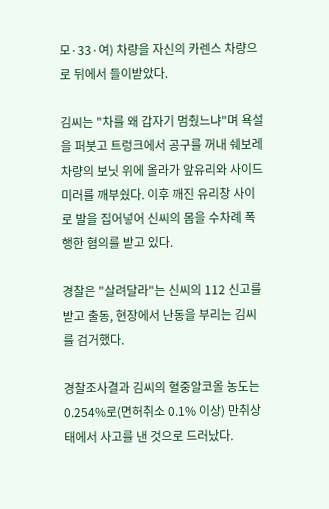모·33·여) 차량을 자신의 카렌스 차량으로 뒤에서 들이받았다.

김씨는 "차를 왜 갑자기 멈췄느냐"며 욕설을 퍼붓고 트렁크에서 공구를 꺼내 쉐보레 차량의 보닛 위에 올라가 앞유리와 사이드미러를 깨부쉈다. 이후 깨진 유리창 사이로 발을 집어넣어 신씨의 몸을 수차례 폭행한 혐의를 받고 있다.

경찰은 "살려달라"는 신씨의 112 신고를 받고 출동, 현장에서 난동을 부리는 김씨를 검거했다.

경찰조사결과 김씨의 혈중알코올 농도는 0.254%로(면허취소 0.1% 이상) 만취상태에서 사고를 낸 것으로 드러났다.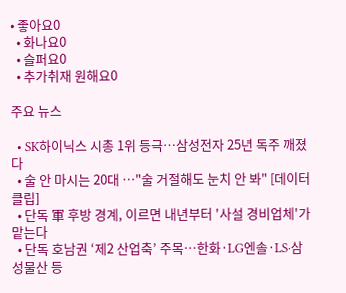• 좋아요0
  • 화나요0
  • 슬퍼요0
  • 추가취재 원해요0

주요 뉴스

  • SK하이닉스 시총 1위 등극…삼성전자 25년 독주 깨졌다
  • 술 안 마시는 20대 …"술 거절해도 눈치 안 봐" [데이터클립]
  • 단독 軍 후방 경계, 이르면 내년부터 '사설 경비업체'가 맡는다
  • 단독 호남권 ‘제2 산업축’ 주목…한화·LG엔솔·LS·삼성물산 등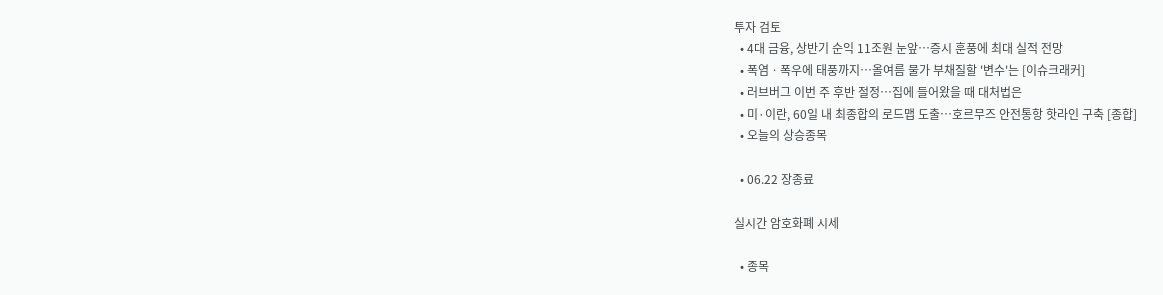투자 검토
  • 4대 금융, 상반기 순익 11조원 눈앞⋯증시 훈풍에 최대 실적 전망
  • 폭염ㆍ폭우에 태풍까지⋯올여름 물가 부채질할 '변수'는 [이슈크래커]
  • 러브버그 이번 주 후반 절정⋯집에 들어왔을 때 대처법은
  • 미·이란, 60일 내 최종합의 로드맵 도출…호르무즈 안전통항 핫라인 구축 [종합]
  • 오늘의 상승종목

  • 06.22 장종료

실시간 암호화폐 시세

  • 종목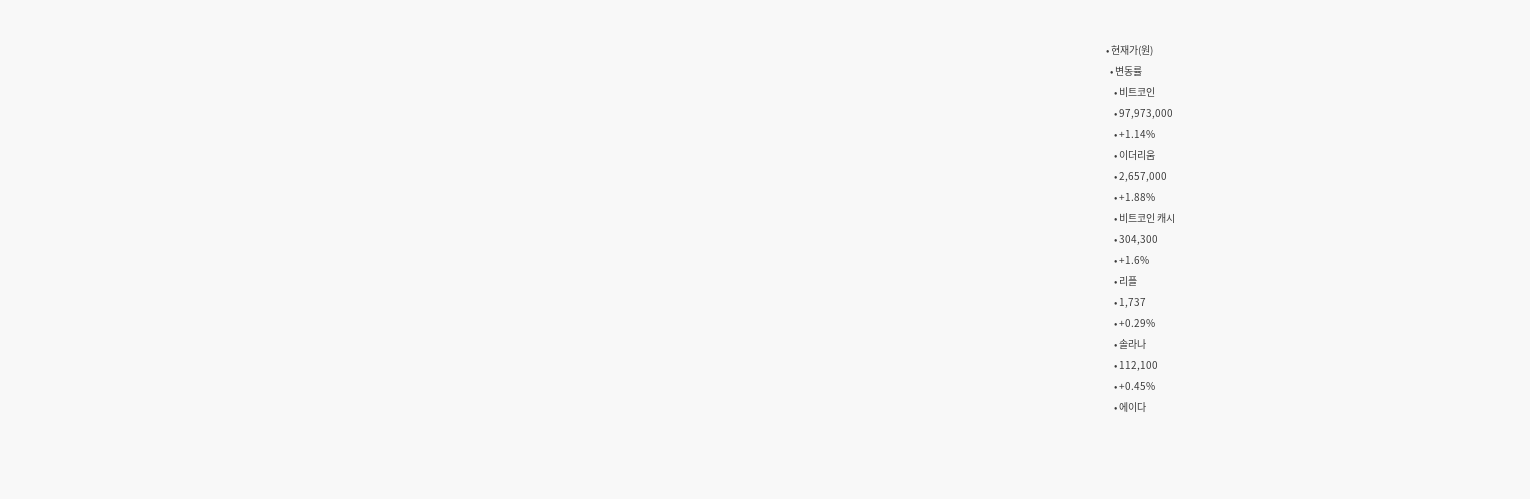• 현재가(원)
  • 변동률
    • 비트코인
    • 97,973,000
    • +1.14%
    • 이더리움
    • 2,657,000
    • +1.88%
    • 비트코인 캐시
    • 304,300
    • +1.6%
    • 리플
    • 1,737
    • +0.29%
    • 솔라나
    • 112,100
    • +0.45%
    • 에이다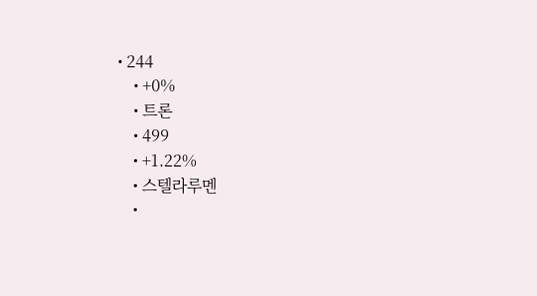• 244
    • +0%
    • 트론
    • 499
    • +1.22%
    • 스텔라루멘
    •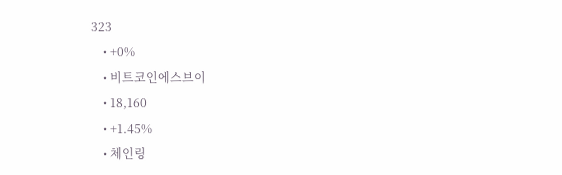323
    • +0%
    • 비트코인에스브이
    • 18,160
    • +1.45%
    • 체인링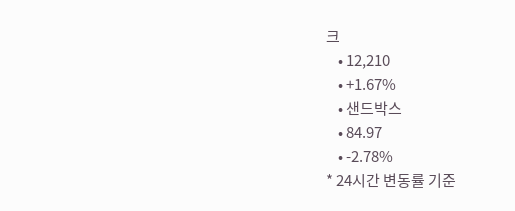크
    • 12,210
    • +1.67%
    • 샌드박스
    • 84.97
    • -2.78%
* 24시간 변동률 기준